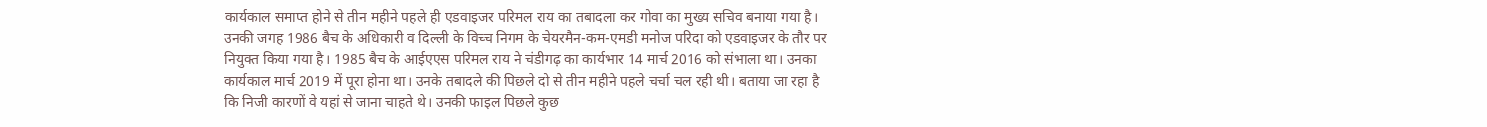कार्यकाल समाप्त होने से तीन महीने पहले ही एडवाइजर परिमल राय का तबादला कर गोवा का मुख्य सचिव बनाया गया है। उनकी जगह 1986 बैच के अधिकारी व दिल्ली के विच्च निगम के चेयरमैन-कम-एमडी मनोज परिदा को एडवाइजर के तौर पर नियुक्त किया गया है। 1985 बैच के आईएएस परिमल राय ने चंडीगढ़ का कार्यभार 14 मार्च 2016 को संभाला था। उनका कार्यकाल मार्च 2019 में पूरा होना था। उनके तबादले की पिछले दो से तीन महीने पहले चर्चा चल रही थी। बताया जा रहा है कि निजी कारणों वे यहां से जाना चाहते थे। उनकी फाइल पिछले कुछ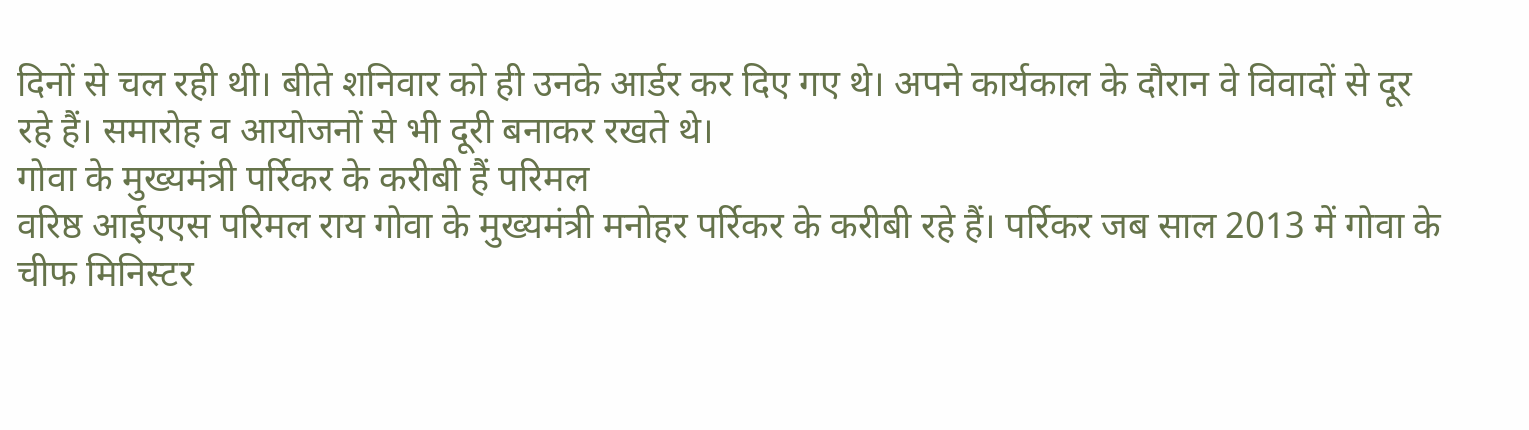दिनों से चल रही थी। बीते शनिवार को ही उनके आर्डर कर दिए गए थे। अपने कार्यकाल के दौरान वे विवादों से दूर रहे हैं। समारोह व आयोजनों से भी दूरी बनाकर रखते थे।
गोवा के मुख्यमंत्री पर्रिकर के करीबी हैं परिमल
वरिष्ठ आईएएस परिमल राय गोवा के मुख्यमंत्री मनोहर पर्रिकर के करीबी रहे हैं। पर्रिकर जब साल 2013 में गोवा के चीफ मिनिस्टर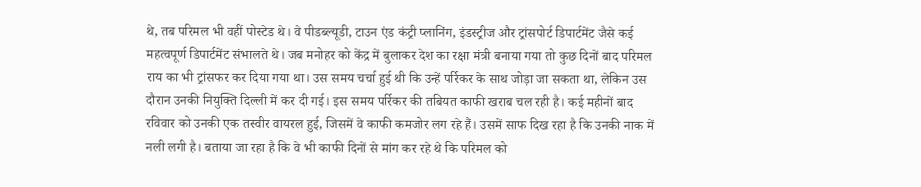थे, तब परिमल भी वहीं पोस्टेड थे। वे पीडब्ल्यूडी, टाउन एंड कंट्री प्लानिंग, इंडस्ट्रीज और ट्रांसपोर्ट डिपार्टमेंट जैसे कई महत्वपूर्ण डिपार्टमेंट संभालते थे। जब मनोहर को केंद्र में बुलाकर देश का रक्षा मंत्री बनाया गया तो कुछ दिनों बाद परिमल राय का भी ट्रांसफर कर दिया गया था। उस समय चर्चा हुई थी कि उन्हें पर्रिकर के साथ जोड़ा जा सकता था, लेकिन उस दौरान उनकी नियुक्ति दिल्ली में कर दी गई। इस समय पर्रिकर की तबियत काफी खराब चल रही है। कई महीनों बाद रविवार को उनकी एक तस्वीर वायरल हुई, जिसमें वे काफी कमजोर लग रहे हैं। उसमें साफ दिख रहा है कि उनकी नाक में नली लगी है। बताया जा रहा है कि वे भी काफी दिनों से मांग कर रहे थे कि परिमल को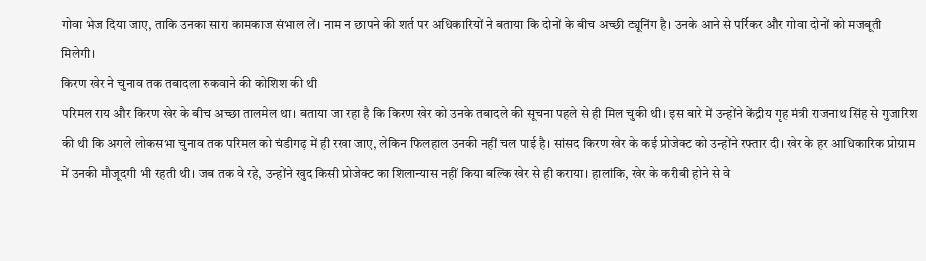गोवा भेज दिया जाए, ताकि उनका सारा कामकाज संभाल लें। नाम न छापने की शर्त पर अधिकारियों ने बताया कि दोनों के बीच अच्छी ट्यूनिंग है। उनके आने से पर्रिकर और गोवा दोनों को मजबूती मिलेगी।
किरण खेर ने चुनाव तक तबादला रुकवाने की कोशिश की थी
परिमल राय और किरण खेर के बीच अच्छा तालमेल था। बताया जा रहा है कि किरण खेर को उनके तबादले की सूचना पहले से ही मिल चुकी थी। इस बारे में उन्होंने केंद्रीय गृह मंत्री राजनाथ सिंह से गुजारिश की थी कि अगले लोकसभा चुनाव तक परिमल को चंडीगढ़ में ही रखा जाए, लेकिन फिलहाल उनकी नहीं चल पाई है। सांसद किरण खेर के कई प्रोजेक्ट को उन्होंने रफ्तार दी। खेर के हर आधिकारिक प्रोग्राम में उनकी मौजूदगी भी रहती थी। जब तक वे रहे, उन्होंने खुद किसी प्रोजेक्ट का शिलान्यास नहीं किया बल्कि खेर से ही कराया। हालांकि, खेर के करीबी होने से वे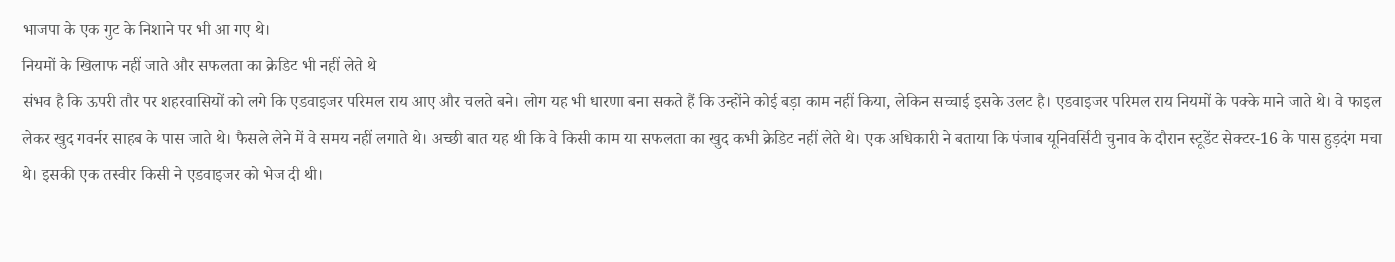भाजपा के एक गुट के निशाने पर भी आ गए थे।
नियमों के खिलाफ नहीं जाते और सफलता का क्रेडिट भी नहीं लेते थे
संभव है कि ऊपरी तौर पर शहरवासियों को लगे कि एडवाइजर परिमल राय आए और चलते बने। लोग यह भी धारणा बना सकते हैं कि उन्होंने कोई बड़ा काम नहीं किया, लेकिन सच्चाई इसके उलट है। एडवाइजर परिमल राय नियमों के पक्के माने जाते थे। वे फाइल लेकर खुद गवर्नर साहब के पास जाते थे। फैसले लेने में वे समय नहीं लगाते थे। अच्छी बात यह थी कि वे किसी काम या सफलता का खुद कभी क्रेडिट नहीं लेते थे। एक अधिकारी ने बताया कि पंजाब यूनिवर्सिटी चुनाव के दौरान स्टूडेंट सेक्टर-16 के पास हुड़दंग मचा थे। इसकी एक तस्वीर किसी ने एडवाइजर को भेज दी थी।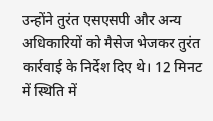उन्होंने तुरंत एसएसपी और अन्य अधिकारियों को मैसेज भेजकर तुरंत कार्रवाई के निर्देश दिए थे। 12 मिनट में स्थिति में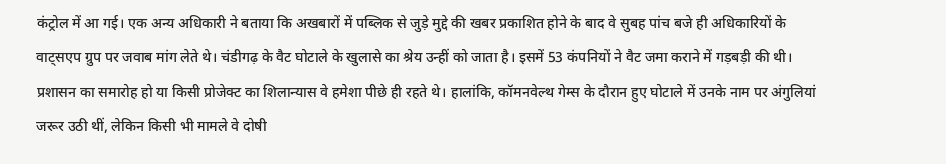कंट्रोल में आ गई। एक अन्य अधिकारी ने बताया कि अखबारों में पब्लिक से जुड़े मुद्दे की खबर प्रकाशित होने के बाद वे सुबह पांच बजे ही अधिकारियों के वाट्सएप ग्रुप पर जवाब मांग लेते थे। चंडीगढ़ के वैट घोटाले के खुलासे का श्रेय उन्हीं को जाता है। इसमें 53 कंपनियों ने वैट जमा कराने में गड़बड़ी की थी। प्रशासन का समारोह हो या किसी प्रोजेक्ट का शिलान्यास वे हमेशा पीछे ही रहते थे। हालांकि, कॉमनवेल्थ गेम्स के दौरान हुए घोटाले में उनके नाम पर अंगुलियां जरूर उठी थीं, लेकिन किसी भी मामले वे दोषी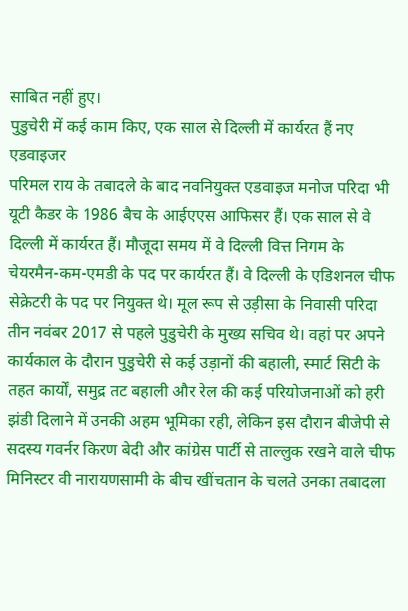साबित नहीं हुए।
पुडुचेरी में कई काम किए, एक साल से दिल्ली में कार्यरत हैं नए एडवाइजर
परिमल राय के तबादले के बाद नवनियुक्त एडवाइज मनोज परिदा भी यूटी कैडर के 1986 बैच के आईएएस आफिसर हैं। एक साल से वे दिल्ली में कार्यरत हैं। मौजूदा समय में वे दिल्ली वित्त निगम के चेयरमैन-कम-एमडी के पद पर कार्यरत हैं। वे दिल्ली के एडिशनल चीफ सेक्रेटरी के पद पर नियुक्त थे। मूल रूप से उड़ीसा के निवासी परिदा तीन नवंबर 2017 से पहले पुडुचेरी के मुख्य सचिव थे। वहां पर अपने कार्यकाल के दौरान पुडुचेरी से कई उड़ानों की बहाली, स्मार्ट सिटी के तहत कार्यों, समुद्र तट बहाली और रेल की कई परियोजनाओं को हरी झंडी दिलाने में उनकी अहम भूमिका रही, लेकिन इस दौरान बीजेपी से सदस्य गवर्नर किरण बेदी और कांग्रेस पार्टी से ताल्लुक रखने वाले चीफ मिनिस्टर वी नारायणसामी के बीच खींचतान के चलते उनका तबादला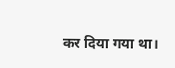कर दिया गया था।